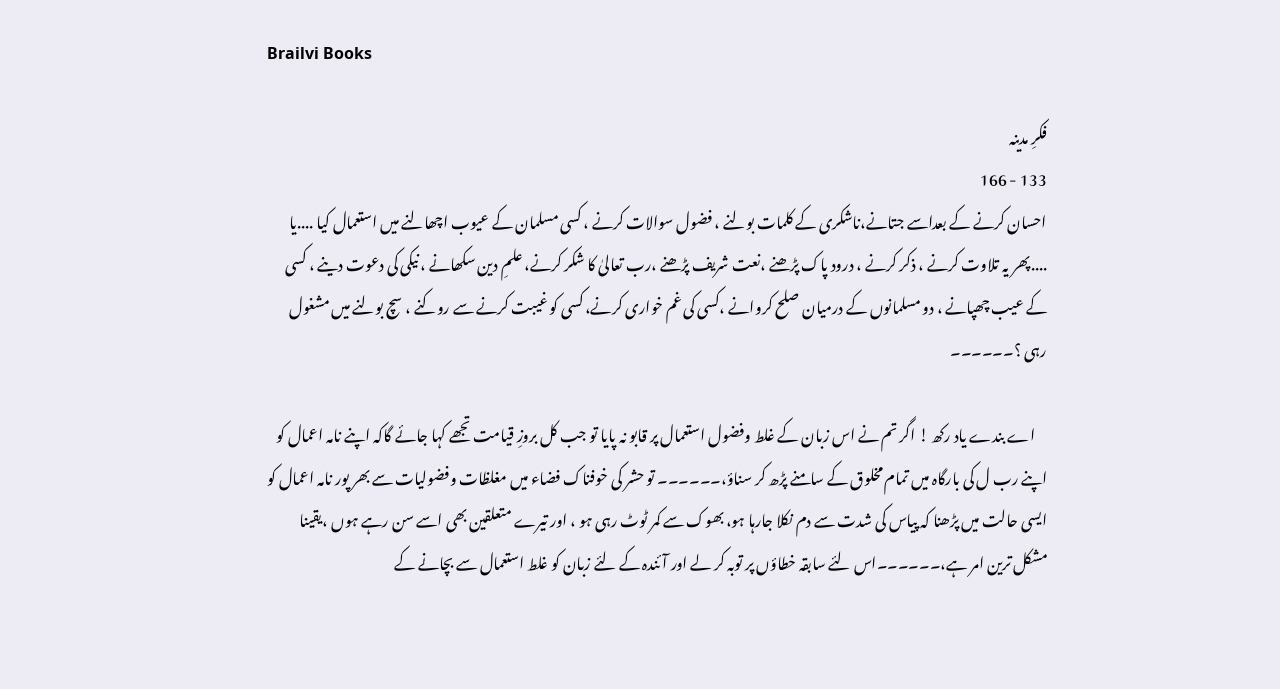Brailvi Books

فکرِ مدینہ
133 - 166
احسان کرنے کے بعداسے جتانے،ناشکری کے کلمات بولنے ، فضول سوالات کرنے ، کسی مسلمان کے عیوب اچھالنے میں استعمال کیا ....یا ....پھر یہ تلاوت کرنے ، ذکر کرنے ، درود پاک پڑھنے ،نعت شریف پڑھنے ،رب تعالیٰ کا شکر کرنے، علمِ دین سکھانے ، نیکی کی دعوت دینے ، کسی کے عیب چھپانے ، دو مسلمانوں کے درمیان صلح کروانے ،کسی کی غم خواری کرنے، کسی کو غیبت کرنے سے روکنے ، سچ بولنے میں مشغول رہی ؟۔۔۔۔۔۔

    اے بندے یاد رکھ ! اگر تم نے اس زبان کے غلط وفضول استعمال پر قابو نہ پایا تو جب کل بروزِ قیامت تجھے کہا جائے گاکہ اپنے نامہ اعمال کو اپنے رب ل کی بارگاہ میں تمام مخلوق کے سامنے پڑھ کر سناؤ،۔۔۔۔۔۔ تو حشر کی خوفناک فضاء میں مغلظات وفضولیات سے بھر پور نامہ اعمال کو ایسی حالت میں پڑھنا کہ پیاس کی شدت سے دم نکلا جارہا ہو، بھوک سے کمر ٹوٹ رہی ہو ، اور تیرے متعلقین بھی اسے سن رہے ہوں ،یقینا مشکل ترین امر ہے،۔۔۔۔۔۔اس لئے سابقہ خطاؤں پر توبہ کر لے اور آئندہ کے لئے زبان کو غلط استعمال سے بچانے کے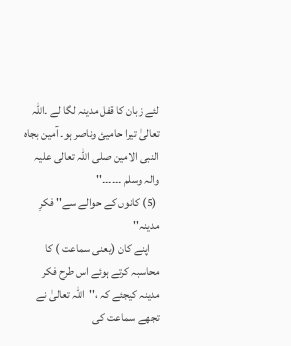لئے زبان کا قفل مدینہ لگا لے ۔اللہ تعالیٰ تیرا حامیئ وناصر ہو۔ آمین بجاہ النبی الامین صلی اللہ تعالی علیہ والہ وسلم ۔۔۔۔۔۔''
 (5) کانوں کے حوالے سے'' فکرِ مدینہ''
    اپنے کان (یعنی سماعت ) کا محاسبہ کرتے ہوئے اس طرح فکر مدینہ کیجئے کہ ،''اللہ تعالیٰ نے تجھے سماعت کی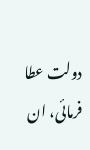دولت عطا فرمائی، ان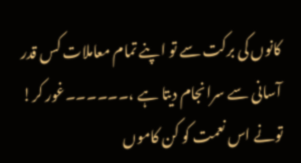کانوں کی برکت سے تو اپنے تمام معاملات کس قدر آسانی سے سرانجام دیتا ہے ،۔۔۔۔۔۔غور کر! تونے اس نعمت کو کن کاموں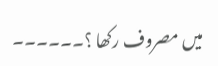میں مصروف رکھا ؟۔۔۔۔۔۔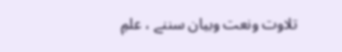تلاوت ونعت وبیان سننے ، علمِ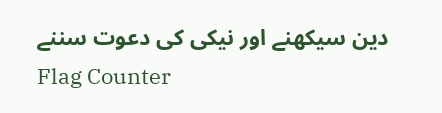دین سیکھنے اور نیکی کی دعوت سننے
Flag Counter